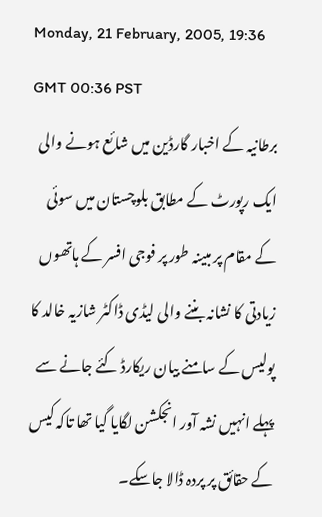Monday, 21 February, 2005, 19:36 GMT 00:36 PST
برطانیہ کے اخبار گارڈین میں شائع ہونے والی ایک رپورٹ کے مطابق بلوچستان میں سوئی کے مقام پر مبینہ طور پر فوجی افسر کے ہاتھوں زیادتی کا نشانہ بننے والی لیڈی ڈاکٹر شازیہ خالد کا پولیس کے سامنے بیان ریکارڈ کئے جانے سے پہلے انہیں نشہ آور انجکشن لگایا گیا تھا تاکہ کیس کے حقائق پر پردہ ڈالا جاسکے۔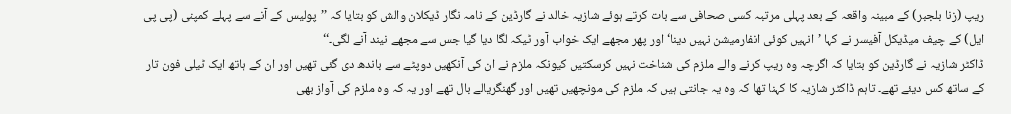ریپ (زنا بلجبر) کے مبینہ واقعہ کے بعد پہلی مرتبہ کسی صحافی سے بات کرتے ہوئے شازیہ خالد نے گارڈین کے نامہ نگار ڈیکلان والش کو بتایا کہ ’’پولیس کے آنے سے پہلے کمپنی (پی پی ایل) کے چیف میڈیکل آفیسر نے کہا ’انہیں کوئی انفارمیشن نہیں دینا‘ اور پھر مجھے ایک خواب آور ٹیکہ لگا دیا گیا جس سے مجھے نیند آنے لگی۔‘‘
ڈاکٹر شازیہ نے گارڈین کو بتایا کہ اگرچہ وہ ریپ کرنے والے ملزم کی شناخت نہیں کرسکتیں کیونکہ ملزم نے ان کی آنکھیں دوپٹے سے باندھ دی گئی تھیں اور ان کے ہاتھ ایک ٹیلی فون تار کے ساتھ کس دیئے تھے۔ تاہم ڈاکٹر شازیہ کا کہنا تھا کہ وہ یہ جانتی ہیں کہ ملزم کی مونچھیں تھیں اور گھنگریالے بال تھے اور یہ کہ وہ ملزم کی آواز بھی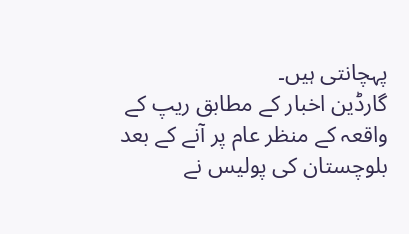پہچانتی ہیں۔
گارڈین اخبار کے مطابق ریپ کے واقعہ کے منظر عام پر آنے کے بعد بلوچستان کی پولیس نے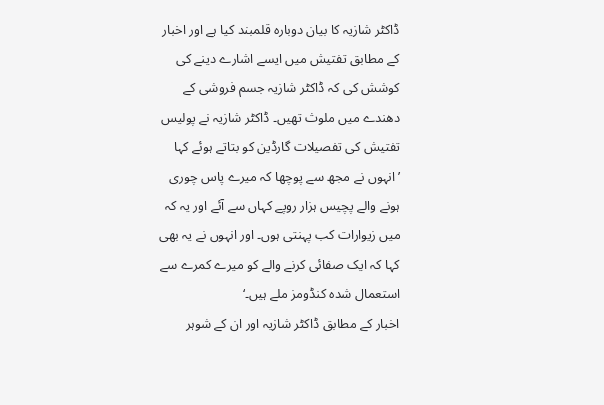ڈاکٹر شازیہ کا بیان دوبارہ قلمبند کیا ہے اور اخبار کے مطابق تفتیش میں ایسے اشارے دینے کی کوشش کی کہ ڈاکٹر شازیہ جسم فروشی کے دھندے میں ملوث تھیں۔ ڈاکٹر شازیہ نے پولیس تفتیش کی تفصیلات گارڈین کو بتاتے ہوئے کہا ’انہوں نے مجھ سے پوچھا کہ میرے پاس چوری ہونے والے پچیس ہزار روپے کہاں سے آئے اور یہ کہ میں زیوارات کب پہنتی ہوں۔ اور انہوں نے یہ بھی کہا کہ ایک صفائی کرنے والے کو میرے کمرے سے استعمال شدہ کنڈومز ملے ہیں۔‘
اخبار کے مطابق ڈاکٹر شازیہ اور ان کے شوہر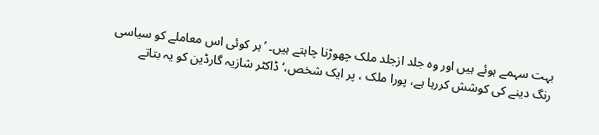بہت سہمے ہوئے ہیں اور وہ جلد ازجلد ملک چھوڑنا چاہتے ہیں۔ ’ہر کوئی اس معاملے کو سیاسی رنگ دینے کی کوشش کررہا ہے، پورا ملک ، پر ایک شخص،‘ ڈاکٹر شازیہ گارڈین کو یہ بتاتے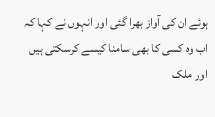ہوئے ان کی آواز بھرا گئی اور انہوں نے کہا کہ اب وہ کسی کا بھی سامنا کیسے کرسکتی ہیں اور ملک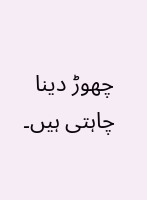چھوڑ دینا چاہتی ہیں۔